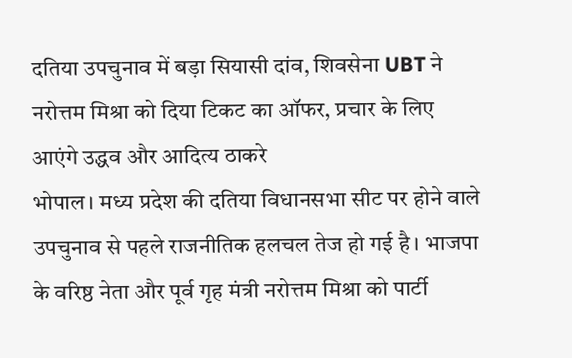दतिया उपचुनाव में बड़ा सियासी दांव, शिवसेना UBT ने नरोत्तम मिश्रा को दिया टिकट का ऑफर, प्रचार के लिए आएंगे उद्धव और आदित्य ठाकरे
भोपाल। मध्य प्रदेश की दतिया विधानसभा सीट पर होने वाले उपचुनाव से पहले राजनीतिक हलचल तेज हो गई है। भाजपा के वरिष्ठ नेता और पूर्व गृह मंत्री नरोत्तम मिश्रा को पार्टी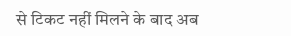से टिकट नहीं मिलने के बाद अब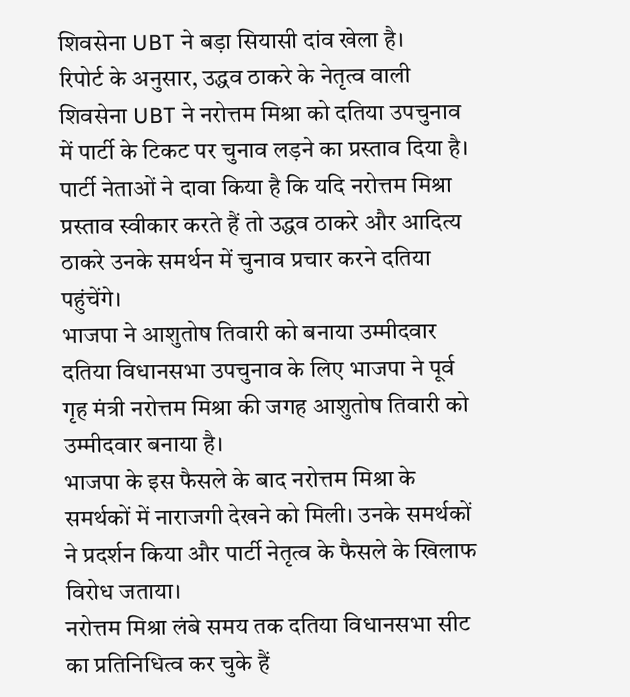शिवसेना UBT ने बड़ा सियासी दांव खेला है।
रिपोर्ट के अनुसार, उद्धव ठाकरे के नेतृत्व वाली शिवसेना UBT ने नरोत्तम मिश्रा को दतिया उपचुनाव में पार्टी के टिकट पर चुनाव लड़ने का प्रस्ताव दिया है। पार्टी नेताओं ने दावा किया है कि यदि नरोत्तम मिश्रा प्रस्ताव स्वीकार करते हैं तो उद्धव ठाकरे और आदित्य ठाकरे उनके समर्थन में चुनाव प्रचार करने दतिया पहुंचेंगे।
भाजपा ने आशुतोष तिवारी को बनाया उम्मीदवार
दतिया विधानसभा उपचुनाव के लिए भाजपा ने पूर्व गृह मंत्री नरोत्तम मिश्रा की जगह आशुतोष तिवारी को उम्मीदवार बनाया है।
भाजपा के इस फैसले के बाद नरोत्तम मिश्रा के समर्थकों में नाराजगी देखने को मिली। उनके समर्थकों ने प्रदर्शन किया और पार्टी नेतृत्व के फैसले के खिलाफ विरोध जताया।
नरोत्तम मिश्रा लंबे समय तक दतिया विधानसभा सीट का प्रतिनिधित्व कर चुके हैं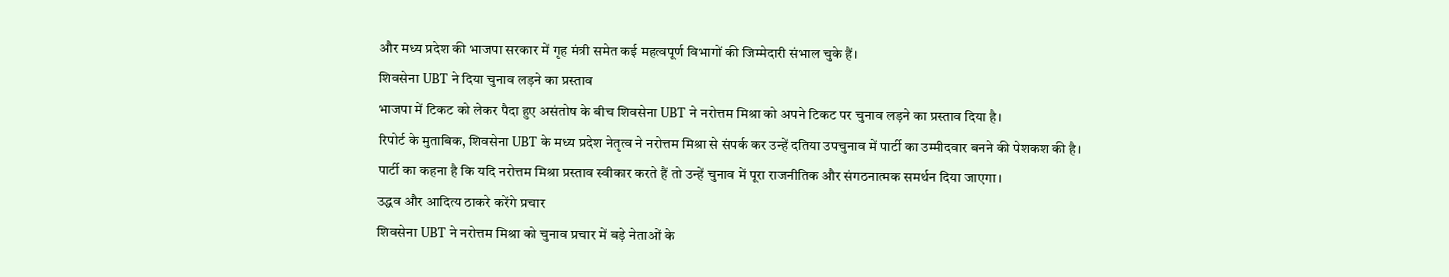और मध्य प्रदेश की भाजपा सरकार में गृह मंत्री समेत कई महत्वपूर्ण विभागों की जिम्मेदारी संभाल चुके हैं।
शिवसेना UBT ने दिया चुनाव लड़ने का प्रस्ताव
भाजपा में टिकट को लेकर पैदा हुए असंतोष के बीच शिवसेना UBT ने नरोत्तम मिश्रा को अपने टिकट पर चुनाव लड़ने का प्रस्ताव दिया है।
रिपोर्ट के मुताबिक, शिवसेना UBT के मध्य प्रदेश नेतृत्व ने नरोत्तम मिश्रा से संपर्क कर उन्हें दतिया उपचुनाव में पार्टी का उम्मीदवार बनने की पेशकश की है।
पार्टी का कहना है कि यदि नरोत्तम मिश्रा प्रस्ताव स्वीकार करते हैं तो उन्हें चुनाव में पूरा राजनीतिक और संगठनात्मक समर्थन दिया जाएगा।
उद्धव और आदित्य ठाकरे करेंगे प्रचार
शिवसेना UBT ने नरोत्तम मिश्रा को चुनाव प्रचार में बड़े नेताओं के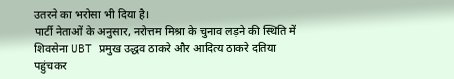उतरने का भरोसा भी दिया है।
पार्टी नेताओं के अनुसार, नरोत्तम मिश्रा के चुनाव लड़ने की स्थिति में शिवसेना UBT प्रमुख उद्धव ठाकरे और आदित्य ठाकरे दतिया पहुंचकर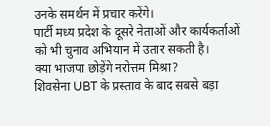उनके समर्थन में प्रचार करेंगे।
पार्टी मध्य प्रदेश के दूसरे नेताओं और कार्यकर्ताओं को भी चुनाव अभियान में उतार सकती है।
क्या भाजपा छोड़ेंगे नरोत्तम मिश्रा?
शिवसेना UBT के प्रस्ताव के बाद सबसे बड़ा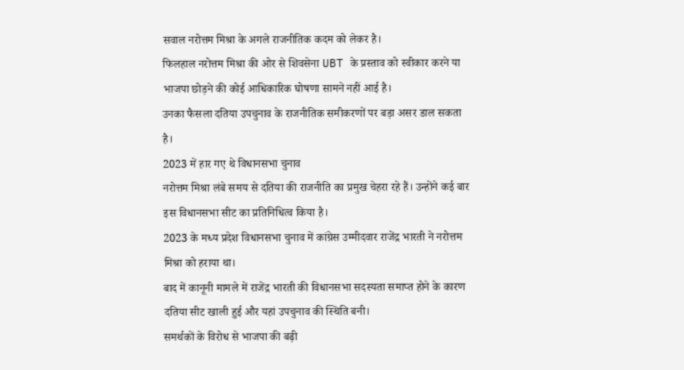सवाल नरोत्तम मिश्रा के अगले राजनीतिक कदम को लेकर है।
फिलहाल नरोत्तम मिश्रा की ओर से शिवसेना UBT के प्रस्ताव को स्वीकार करने या भाजपा छोड़ने की कोई आधिकारिक घोषणा सामने नहीं आई है।
उनका फैसला दतिया उपचुनाव के राजनीतिक समीकरणों पर बड़ा असर डाल सकता है।
2023 में हार गए थे विधानसभा चुनाव
नरोत्तम मिश्रा लंबे समय से दतिया की राजनीति का प्रमुख चेहरा रहे हैं। उन्होंने कई बार इस विधानसभा सीट का प्रतिनिधित्व किया है।
2023 के मध्य प्रदेश विधानसभा चुनाव में कांग्रेस उम्मीदवार राजेंद्र भारती ने नरोत्तम मिश्रा को हराया था।
बाद में कानूनी मामले में राजेंद्र भारती की विधानसभा सदस्यता समाप्त होने के कारण दतिया सीट खाली हुई और यहां उपचुनाव की स्थिति बनी।
समर्थकों के विरोध से भाजपा की बढ़ी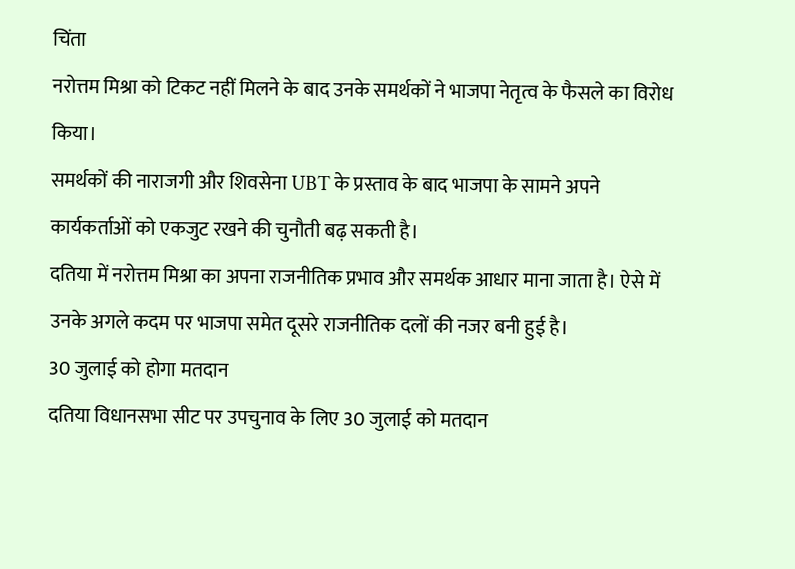चिंता
नरोत्तम मिश्रा को टिकट नहीं मिलने के बाद उनके समर्थकों ने भाजपा नेतृत्व के फैसले का विरोध किया।
समर्थकों की नाराजगी और शिवसेना UBT के प्रस्ताव के बाद भाजपा के सामने अपने कार्यकर्ताओं को एकजुट रखने की चुनौती बढ़ सकती है।
दतिया में नरोत्तम मिश्रा का अपना राजनीतिक प्रभाव और समर्थक आधार माना जाता है। ऐसे में उनके अगले कदम पर भाजपा समेत दूसरे राजनीतिक दलों की नजर बनी हुई है।
30 जुलाई को होगा मतदान
दतिया विधानसभा सीट पर उपचुनाव के लिए 30 जुलाई को मतदान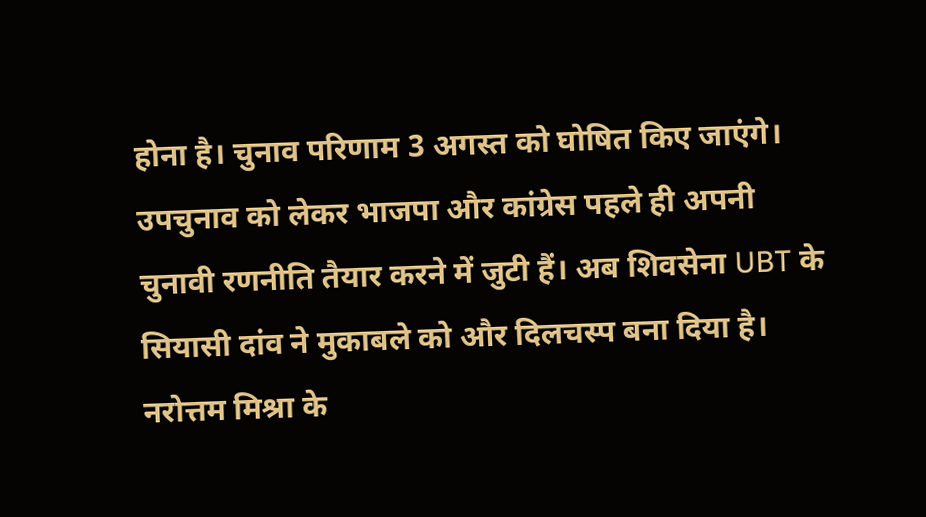होना है। चुनाव परिणाम 3 अगस्त को घोषित किए जाएंगे।
उपचुनाव को लेकर भाजपा और कांग्रेस पहले ही अपनी चुनावी रणनीति तैयार करने में जुटी हैं। अब शिवसेना UBT के सियासी दांव ने मुकाबले को और दिलचस्प बना दिया है।
नरोत्तम मिश्रा के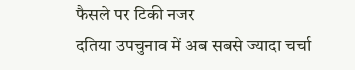फैसले पर टिकी नजर
दतिया उपचुनाव में अब सबसे ज्यादा चर्चा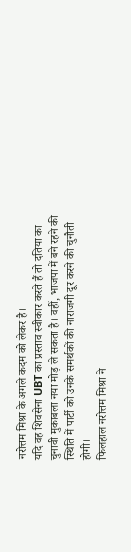नरोत्तम मिश्रा के अगले कदम को लेकर है।
यदि वह शिवसेना UBT का प्रस्ताव स्वीकार करते हैं तो दतिया का चुनावी मुकाबला नया मोड़ ले सकता है। वहीं, भाजपा में बने रहने की स्थिति में पार्टी को उनके समर्थकों की नाराजगी दूर करने की चुनौती होगी।
फिलहाल नरोत्तम मिश्रा ने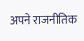अपने राजनीतिक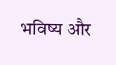भविष्य और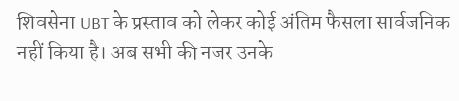शिवसेना UBT के प्रस्ताव को लेकर कोई अंतिम फैसला सार्वजनिक नहीं किया है। अब सभी की नजर उनके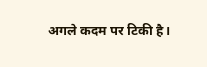अगले कदम पर टिकी है।